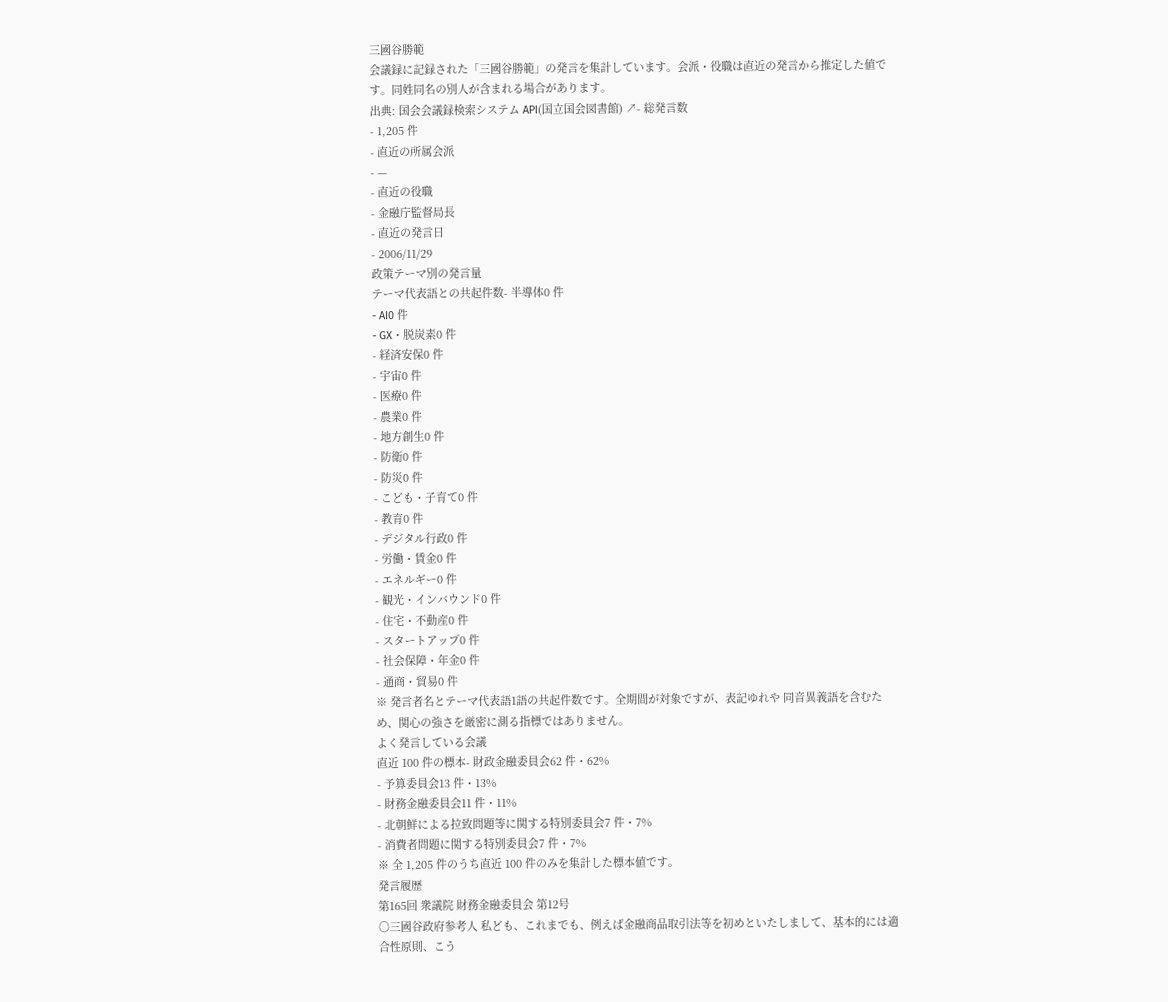三國谷勝範
会議録に記録された「三國谷勝範」の発言を集計しています。会派・役職は直近の発言から推定した値です。同姓同名の別人が含まれる場合があります。
出典: 国会会議録検索システム API(国立国会図書館) ↗- 総発言数
- 1,205 件
- 直近の所属会派
- —
- 直近の役職
- 金融庁監督局長
- 直近の発言日
- 2006/11/29
政策テーマ別の発言量
テーマ代表語との共起件数- 半導体0 件
- AI0 件
- GX・脱炭素0 件
- 経済安保0 件
- 宇宙0 件
- 医療0 件
- 農業0 件
- 地方創生0 件
- 防衛0 件
- 防災0 件
- こども・子育て0 件
- 教育0 件
- デジタル行政0 件
- 労働・賃金0 件
- エネルギー0 件
- 観光・インバウンド0 件
- 住宅・不動産0 件
- スタートアップ0 件
- 社会保障・年金0 件
- 通商・貿易0 件
※ 発言者名とテーマ代表語1語の共起件数です。全期間が対象ですが、表記ゆれや 同音異義語を含むため、関心の強さを厳密に測る指標ではありません。
よく発言している会議
直近 100 件の標本- 財政金融委員会62 件・62%
- 予算委員会13 件・13%
- 財務金融委員会11 件・11%
- 北朝鮮による拉致問題等に関する特別委員会7 件・7%
- 消費者問題に関する特別委員会7 件・7%
※ 全 1,205 件のうち直近 100 件のみを集計した標本値です。
発言履歴
第165回 衆議院 財務金融委員会 第12号
○三國谷政府参考人 私ども、これまでも、例えば金融商品取引法等を初めといたしまして、基本的には適合性原則、こう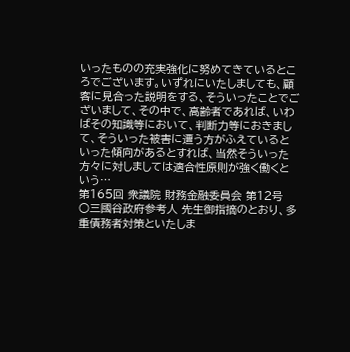いったものの充実強化に努めてきているところでございます。いずれにいたしましても、顧客に見合った説明をする、そういったことでございまして、その中で、高齢者であれば、いわばその知識等において、判断力等におきまして、そういった被害に遭う方がふえているといった傾向があるとすれば、当然そういった方々に対しましては適合性原則が強く働くという…
第165回 衆議院 財務金融委員会 第12号
○三國谷政府参考人 先生御指摘のとおり、多重債務者対策といたしま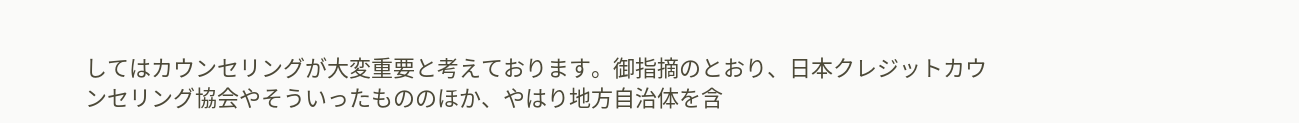してはカウンセリングが大変重要と考えております。御指摘のとおり、日本クレジットカウンセリング協会やそういったもののほか、やはり地方自治体を含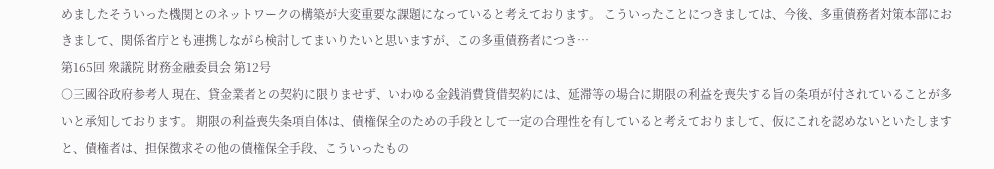めましたそういった機関とのネットワークの構築が大変重要な課題になっていると考えております。 こういったことにつきましては、今後、多重債務者対策本部におきまして、関係省庁とも連携しながら検討してまいりたいと思いますが、この多重債務者につき…
第165回 衆議院 財務金融委員会 第12号
○三國谷政府参考人 現在、貸金業者との契約に限りませず、いわゆる金銭消費貸借契約には、延滞等の場合に期限の利益を喪失する旨の条項が付されていることが多いと承知しております。 期限の利益喪失条項自体は、債権保全のための手段として一定の合理性を有していると考えておりまして、仮にこれを認めないといたしますと、債権者は、担保徴求その他の債権保全手段、こういったもの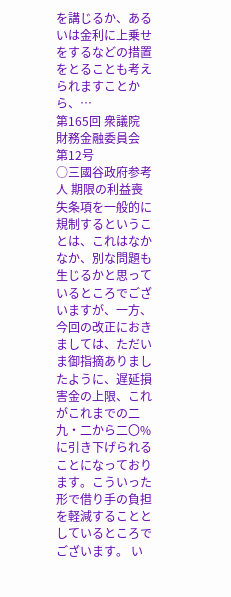を講じるか、あるいは金利に上乗せをするなどの措置をとることも考えられますことから、…
第165回 衆議院 財務金融委員会 第12号
○三國谷政府参考人 期限の利益喪失条項を一般的に規制するということは、これはなかなか、別な問題も生じるかと思っているところでございますが、一方、今回の改正におきましては、ただいま御指摘ありましたように、遅延損害金の上限、これがこれまでの二九・二から二〇%に引き下げられることになっております。こういった形で借り手の負担を軽減することとしているところでございます。 い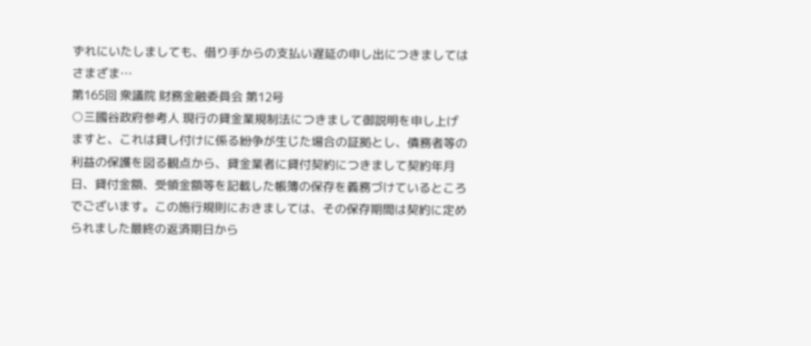ずれにいたしましても、借り手からの支払い遅延の申し出につきましてはさまざま…
第165回 衆議院 財務金融委員会 第12号
○三國谷政府参考人 現行の貸金業規制法につきまして御説明を申し上げますと、これは貸し付けに係る紛争が生じた場合の証拠とし、債務者等の利益の保護を図る観点から、貸金業者に貸付契約につきまして契約年月日、貸付金額、受領金額等を記載した帳簿の保存を義務づけているところでございます。この施行規則におきましては、その保存期間は契約に定められました最終の返済期日から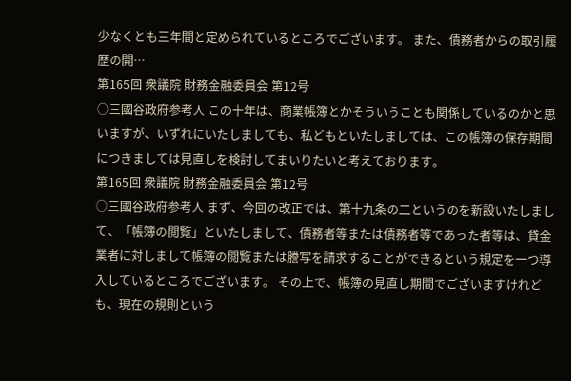少なくとも三年間と定められているところでございます。 また、債務者からの取引履歴の開…
第165回 衆議院 財務金融委員会 第12号
○三國谷政府参考人 この十年は、商業帳簿とかそういうことも関係しているのかと思いますが、いずれにいたしましても、私どもといたしましては、この帳簿の保存期間につきましては見直しを検討してまいりたいと考えております。
第165回 衆議院 財務金融委員会 第12号
○三國谷政府参考人 まず、今回の改正では、第十九条の二というのを新設いたしまして、「帳簿の閲覧」といたしまして、債務者等または債務者等であった者等は、貸金業者に対しまして帳簿の閲覧または謄写を請求することができるという規定を一つ導入しているところでございます。 その上で、帳簿の見直し期間でございますけれども、現在の規則という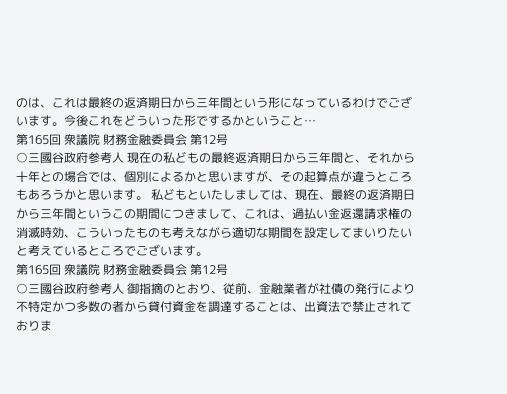のは、これは最終の返済期日から三年間という形になっているわけでございます。今後これをどういった形でするかということ…
第165回 衆議院 財務金融委員会 第12号
○三國谷政府参考人 現在の私どもの最終返済期日から三年間と、それから十年との場合では、個別によるかと思いますが、その起算点が違うところもあろうかと思います。 私どもといたしましては、現在、最終の返済期日から三年間というこの期間につきまして、これは、過払い金返還請求権の消滅時効、こういったものも考えながら適切な期間を設定してまいりたいと考えているところでございます。
第165回 衆議院 財務金融委員会 第12号
○三國谷政府参考人 御指摘のとおり、従前、金融業者が社債の発行により不特定かつ多数の者から貸付資金を調達することは、出資法で禁止されておりま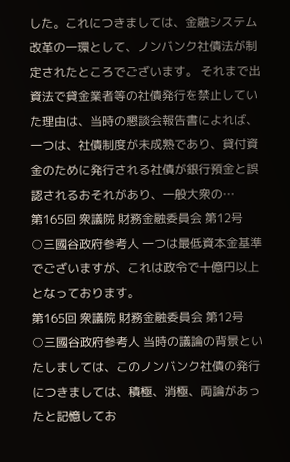した。これにつきましては、金融システム改革の一環として、ノンバンク社債法が制定されたところでございます。 それまで出資法で貸金業者等の社債発行を禁止していた理由は、当時の懇談会報告書によれば、一つは、社債制度が未成熟であり、貸付資金のために発行される社債が銀行預金と誤認されるおそれがあり、一般大衆の…
第165回 衆議院 財務金融委員会 第12号
○三國谷政府参考人 一つは最低資本金基準でございますが、これは政令で十億円以上となっております。
第165回 衆議院 財務金融委員会 第12号
○三國谷政府参考人 当時の議論の背景といたしましては、このノンバンク社債の発行につきましては、積極、消極、両論があったと記憶してお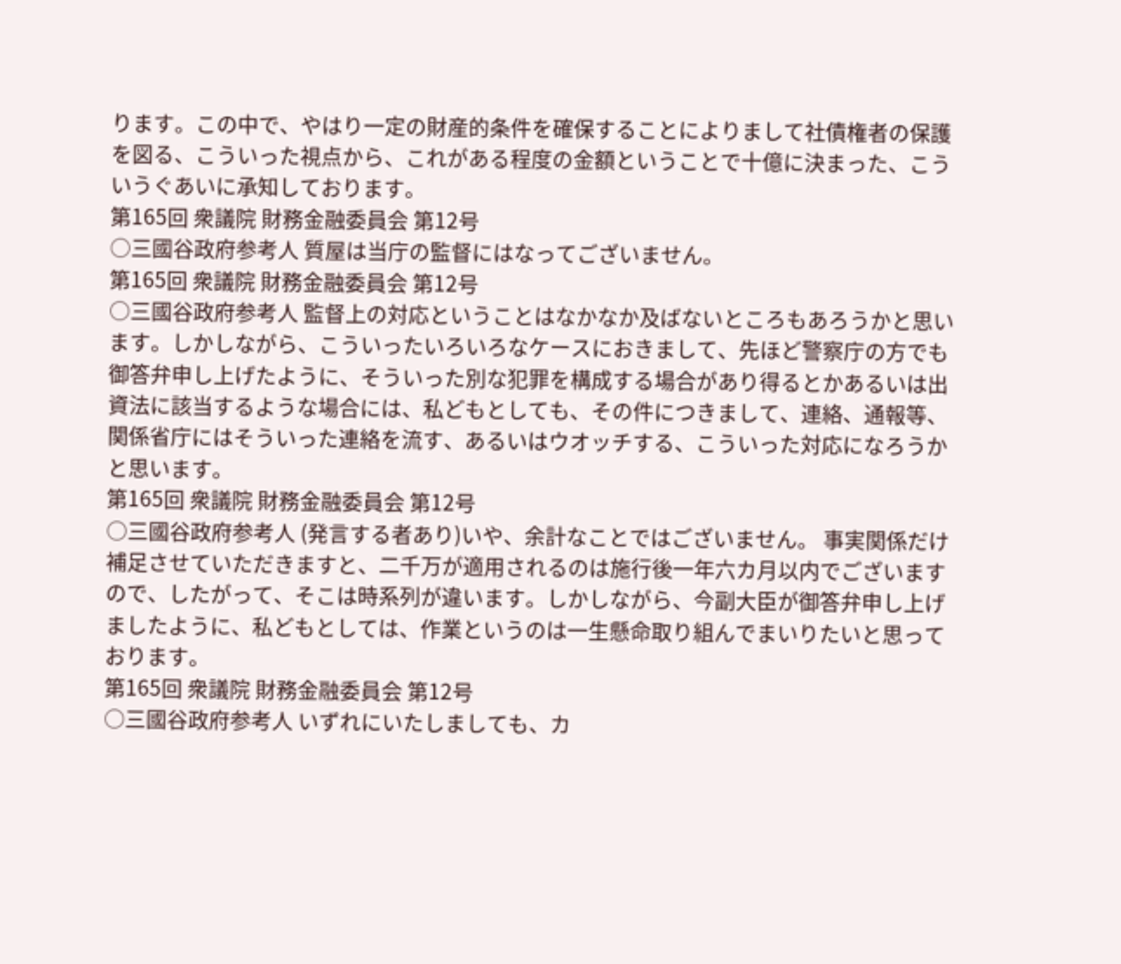ります。この中で、やはり一定の財産的条件を確保することによりまして社債権者の保護を図る、こういった視点から、これがある程度の金額ということで十億に決まった、こういうぐあいに承知しております。
第165回 衆議院 財務金融委員会 第12号
○三國谷政府参考人 質屋は当庁の監督にはなってございません。
第165回 衆議院 財務金融委員会 第12号
○三國谷政府参考人 監督上の対応ということはなかなか及ばないところもあろうかと思います。しかしながら、こういったいろいろなケースにおきまして、先ほど警察庁の方でも御答弁申し上げたように、そういった別な犯罪を構成する場合があり得るとかあるいは出資法に該当するような場合には、私どもとしても、その件につきまして、連絡、通報等、関係省庁にはそういった連絡を流す、あるいはウオッチする、こういった対応になろうかと思います。
第165回 衆議院 財務金融委員会 第12号
○三國谷政府参考人 (発言する者あり)いや、余計なことではございません。 事実関係だけ補足させていただきますと、二千万が適用されるのは施行後一年六カ月以内でございますので、したがって、そこは時系列が違います。しかしながら、今副大臣が御答弁申し上げましたように、私どもとしては、作業というのは一生懸命取り組んでまいりたいと思っております。
第165回 衆議院 財務金融委員会 第12号
○三國谷政府参考人 いずれにいたしましても、カ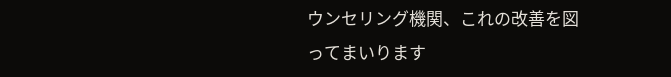ウンセリング機関、これの改善を図ってまいります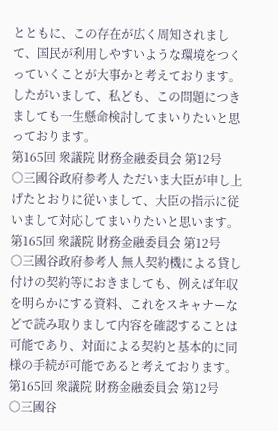とともに、この存在が広く周知されまして、国民が利用しやすいような環境をつくっていくことが大事かと考えております。 したがいまして、私ども、この問題につきましても一生懸命検討してまいりたいと思っております。
第165回 衆議院 財務金融委員会 第12号
○三國谷政府参考人 ただいま大臣が申し上げたとおりに従いまして、大臣の指示に従いまして対応してまいりたいと思います。
第165回 衆議院 財務金融委員会 第12号
○三國谷政府参考人 無人契約機による貸し付けの契約等におきましても、例えば年収を明らかにする資料、これをスキャナーなどで読み取りまして内容を確認することは可能であり、対面による契約と基本的に同様の手続が可能であると考えております。
第165回 衆議院 財務金融委員会 第12号
○三國谷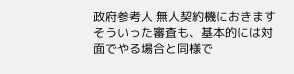政府参考人 無人契約機におきますそういった審査も、基本的には対面でやる場合と同様で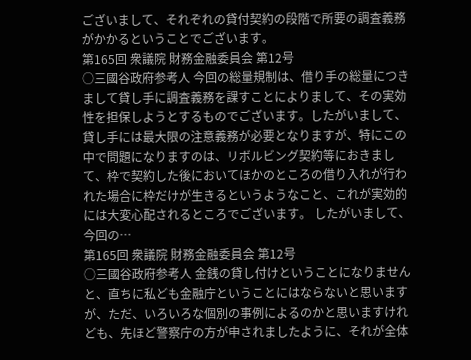ございまして、それぞれの貸付契約の段階で所要の調査義務がかかるということでございます。
第165回 衆議院 財務金融委員会 第12号
○三國谷政府参考人 今回の総量規制は、借り手の総量につきまして貸し手に調査義務を課すことによりまして、その実効性を担保しようとするものでございます。したがいまして、貸し手には最大限の注意義務が必要となりますが、特にこの中で問題になりますのは、リボルビング契約等におきまして、枠で契約した後においてほかのところの借り入れが行われた場合に枠だけが生きるというようなこと、これが実効的には大変心配されるところでございます。 したがいまして、今回の…
第165回 衆議院 財務金融委員会 第12号
○三國谷政府参考人 金銭の貸し付けということになりませんと、直ちに私ども金融庁ということにはならないと思いますが、ただ、いろいろな個別の事例によるのかと思いますけれども、先ほど警察庁の方が申されましたように、それが全体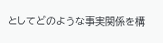としてどのような事実関係を構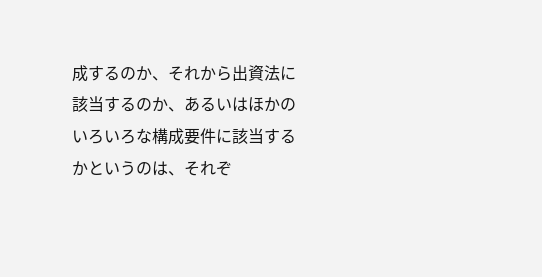成するのか、それから出資法に該当するのか、あるいはほかのいろいろな構成要件に該当するかというのは、それぞ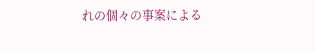れの個々の事案による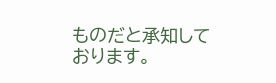ものだと承知しております。